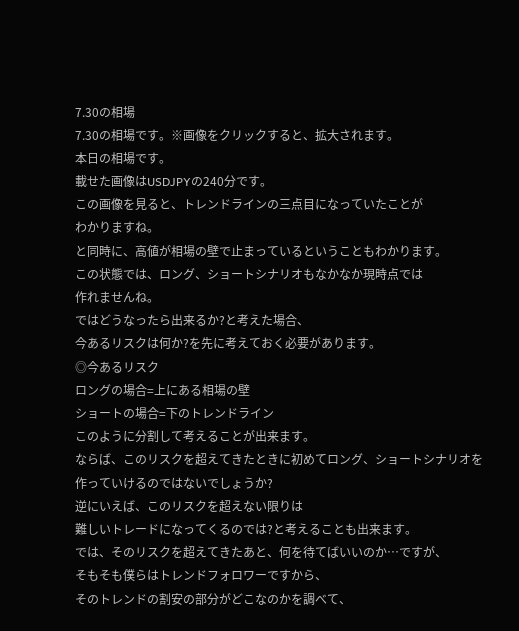7.30の相場
7.30の相場です。※画像をクリックすると、拡大されます。
本日の相場です。
載せた画像はUSDJPYの240分です。
この画像を見ると、トレンドラインの三点目になっていたことが
わかりますね。
と同時に、高値が相場の壁で止まっているということもわかります。
この状態では、ロング、ショートシナリオもなかなか現時点では
作れませんね。
ではどうなったら出来るか?と考えた場合、
今あるリスクは何か?を先に考えておく必要があります。
◎今あるリスク
ロングの場合=上にある相場の壁
ショートの場合=下のトレンドライン
このように分割して考えることが出来ます。
ならば、このリスクを超えてきたときに初めてロング、ショートシナリオを
作っていけるのではないでしょうか?
逆にいえば、このリスクを超えない限りは
難しいトレードになってくるのでは?と考えることも出来ます。
では、そのリスクを超えてきたあと、何を待てばいいのか…ですが、
そもそも僕らはトレンドフォロワーですから、
そのトレンドの割安の部分がどこなのかを調べて、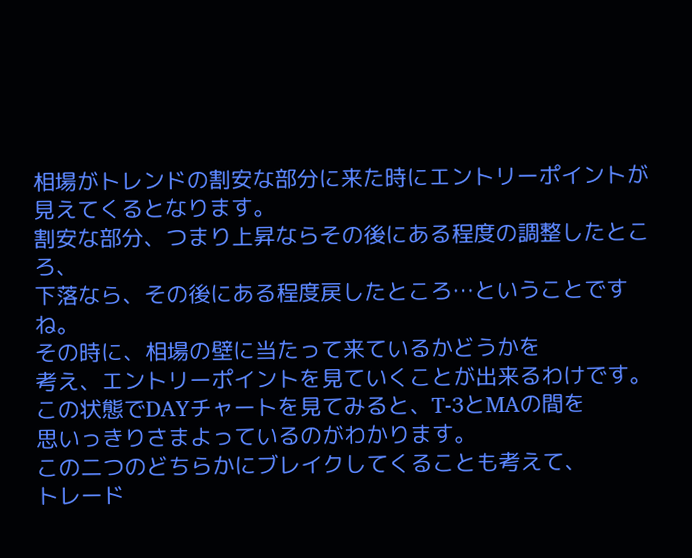相場がトレンドの割安な部分に来た時にエントリーポイントが見えてくるとなります。
割安な部分、つまり上昇ならその後にある程度の調整したところ、
下落なら、その後にある程度戻したところ…ということですね。
その時に、相場の壁に当たって来ているかどうかを
考え、エントリーポイントを見ていくことが出来るわけです。
この状態でDAYチャートを見てみると、T-3とMAの間を
思いっきりさまよっているのがわかります。
この二つのどちらかにブレイクしてくることも考えて、
トレード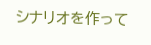シナリオを作って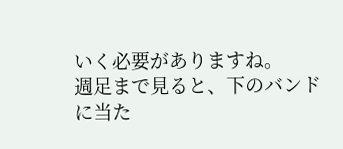いく必要がありますね。
週足まで見ると、下のバンドに当た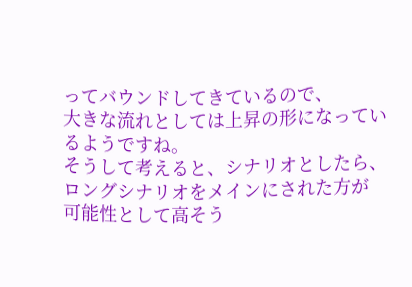ってバウンドしてきているので、
大きな流れとしては上昇の形になっているようですね。
そうして考えると、シナリオとしたら、ロングシナリオをメインにされた方が
可能性として高そう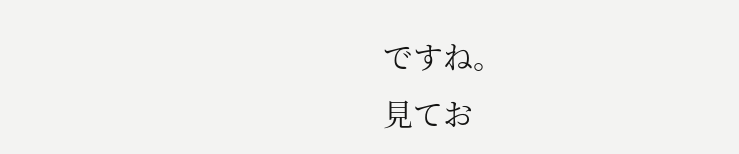ですね。
見てお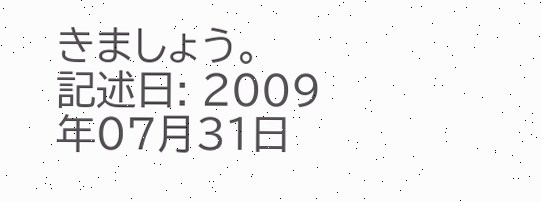きましょう。
記述日: 2009年07月31日